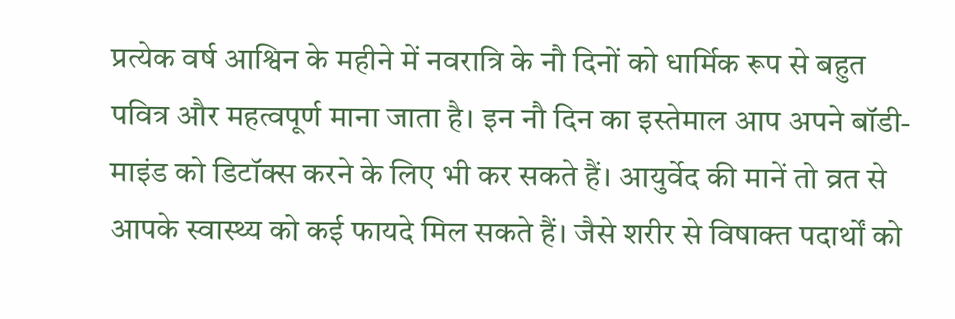प्रत्येक वर्ष आश्विन के महीने में नवरात्रि के नौ दिनों को धार्मिक रूप से बहुत पवित्र और महत्वपूर्ण माना जाता है। इन नौ दिन का इस्तेमाल आप अपने बॉडी- माइंड को डिटॉक्स करने के लिए भी कर सकते हैं। आयुर्वेद की मानें तो व्रत से आपके स्वास्थ्य को कई फायदे मिल सकते हैं। जैसे शरीर से विषाक्त पदार्थों को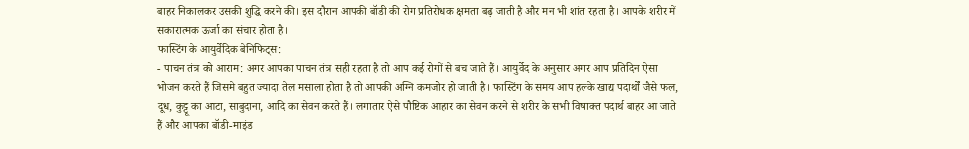बाहर निकालकर उसकी शुद्धि करने की। इस दौरान आपकी बॉडी की रोग प्रतिरोधक क्षमता बढ़ जाती है और मन भी शांत रहता है। आपके शरीर में सकारात्मक ऊर्जा का संचार होता है।
फास्टिंग के आयुर्वेदिक बेनिफिट्स:
- पाचन तंत्र को आराम: अगर आपका पाचन तंत्र सही रहता है तो आप कई रोगों से बच जाते हैं। आयुर्वेद के अनुसार अगर आप प्रतिदिन ऐसा भोजन करते हैं जिसमे बहुत ज्यादा तेल मसाला होता है तो आपकी अग्नि कमजोर हो जाती है। फास्टिंग के समय आप हल्के खाद्य पदार्थों जैसे फल, दूध, कुट्टू का आटा, साबुदाना, आदि का सेवन करते हैं। लगातार ऐसे पौष्टिक आहार का सेवन करने से शरीर के सभी विषाक्त पदार्थ बाहर आ जाते हैं और आपका बॉडी-माइंड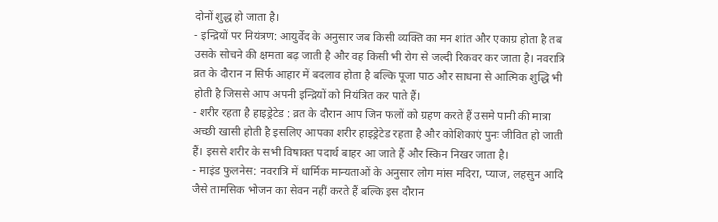दोनों शुद्ध हो जाता है।
- इन्द्रियों पर नियंत्रण: आयुर्वेद के अनुसार जब किसी व्यक्ति का मन शांत और एकाग्र होता है तब उसके सोचने की क्षमता बढ़ जाती है और वह किसी भी रोग से जल्दी रिकवर कर जाता है। नवरात्रि व्रत के दौरान न सिर्फ आहार में बदलाव होता है बल्कि पूजा पाठ और साधना से आत्मिक शुद्धि भी होती है जिससे आप अपनी इन्द्रियों को नियंत्रित कर पाते हैं।
- शरीर रहता है हाइड्रेटेड : व्रत के दौरान आप जिन फलों को ग्रहण करते हैं उसमे पानी की मात्रा अच्छी खासी होती है इसलिए आपका शरीर हाइड्रेटेड रहता है और कोशिकाएं पुनः जीवित हो जाती हैं। इससे शरीर के सभी विषाक्त पदार्थ बाहर आ जाते हैं और स्किन निखर जाता है।
- माइंड फुलनेस: नवरात्रि में धार्मिक मान्यताओं के अनुसार लोग मांस मदिरा, प्याज, लहसुन आदि जैसे तामसिक भोजन का सेवन नहीं करते हैं बल्कि इस दौरान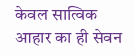केवल सात्विक आहार का ही सेवन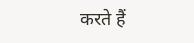करते हैं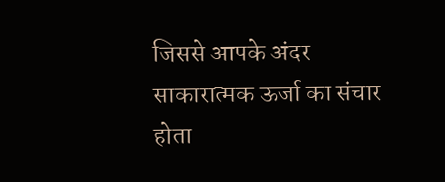जिससे आपके अंदर साकारात्मक ऊर्जा का संचार होता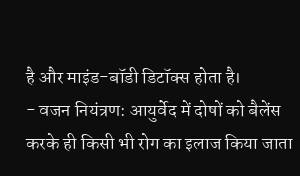है और माइंड-बॉडी डिटॉक्स होता है।
- वजन नियंत्रण: आयुर्वेद में दोषों को बैलेंस करके ही किसी भी रोग का इलाज किया जाता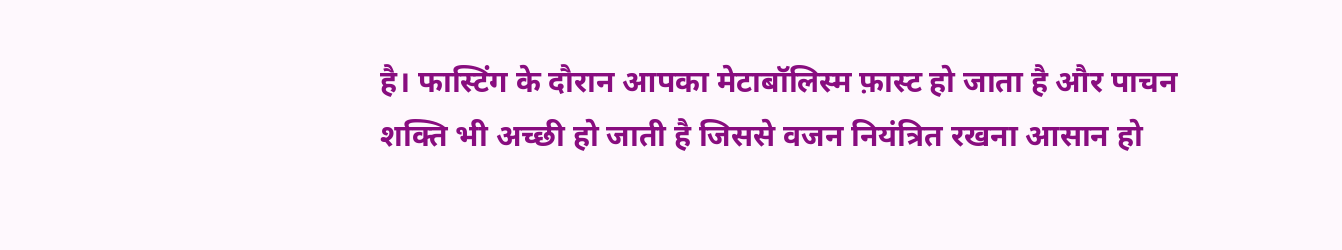है। फास्टिंग के दौरान आपका मेटाबॉलिस्म फ़ास्ट हो जाता है और पाचन शक्ति भी अच्छी हो जाती है जिससे वजन नियंत्रित रखना आसान हो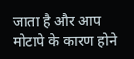जाता है और आप मोटापे के कारण होने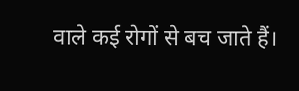वाले कई रोगों से बच जाते हैं।